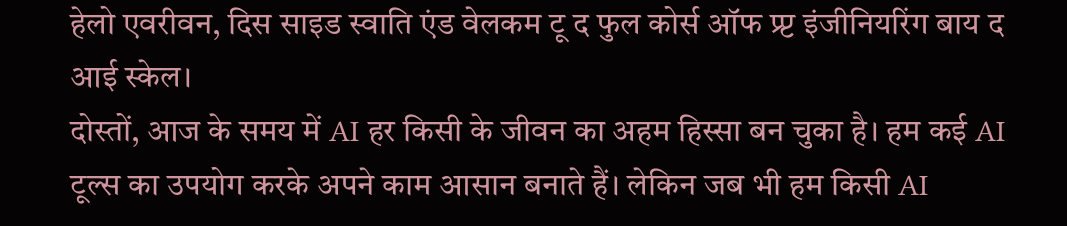हेलो एवरीवन, दिस साइड स्वाति एंड वेलकम टू द फुल कोर्स ऑफ प्र्प्ट इंजीनियरिंग बाय द आई स्केल।
दोस्तों, आज के समय में AI हर किसी के जीवन का अहम हिस्सा बन चुका है। हम कई AI टूल्स का उपयोग करके अपने काम आसान बनाते हैं। लेकिन जब भी हम किसी AI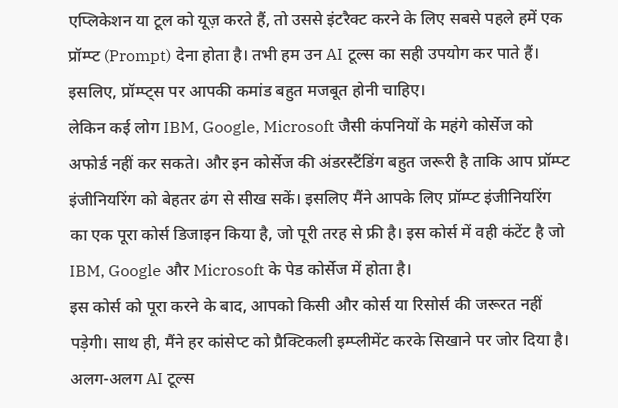एप्लिकेशन या टूल को यूज़ करते हैं, तो उससे इंटरैक्ट करने के लिए सबसे पहले हमें एक प्रॉम्प्ट (Prompt) देना होता है। तभी हम उन AI टूल्स का सही उपयोग कर पाते हैं। इसलिए, प्रॉम्प्ट्स पर आपकी कमांड बहुत मजबूत होनी चाहिए।
लेकिन कई लोग IBM, Google, Microsoft जैसी कंपनियों के महंगे कोर्सेज को अफोर्ड नहीं कर सकते। और इन कोर्सेज की अंडरस्टैंडिंग बहुत जरूरी है ताकि आप प्रॉम्प्ट इंजीनियरिंग को बेहतर ढंग से सीख सकें। इसलिए मैंने आपके लिए प्रॉम्प्ट इंजीनियरिंग का एक पूरा कोर्स डिजाइन किया है, जो पूरी तरह से फ्री है। इस कोर्स में वही कंटेंट है जो IBM, Google और Microsoft के पेड कोर्सेज में होता है।
इस कोर्स को पूरा करने के बाद, आपको किसी और कोर्स या रिसोर्स की जरूरत नहीं पड़ेगी। साथ ही, मैंने हर कांसेप्ट को प्रैक्टिकली इम्प्लीमेंट करके सिखाने पर जोर दिया है। अलग-अलग AI टूल्स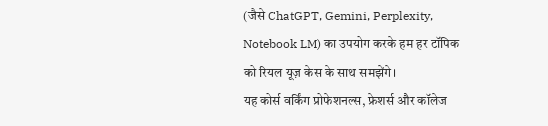(जैसे ChatGPT, Gemini, Perplexity, Notebook LM) का उपयोग करके हम हर टॉपिक को रियल यूज़ केस के साथ समझेंगे।
यह कोर्स वर्किंग प्रोफेशनल्स, फ्रेशर्स और कॉलेज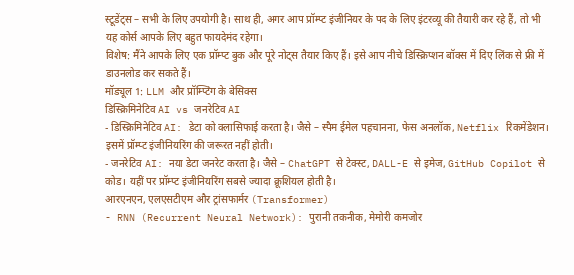स्टूडेंट्स – सभी के लिए उपयोगी है। साथ ही, अगर आप प्रॉम्प्ट इंजीनियर के पद के लिए इंटरव्यू की तैयारी कर रहे हैं, तो भी यह कोर्स आपके लिए बहुत फायदेमंद रहेगा।
विशेष: मैंने आपके लिए एक प्रॉम्प्ट बुक और पूरे नोट्स तैयार किए हैं। इसे आप नीचे डिस्क्रिप्शन बॉक्स में दिए लिंक से फ्री में डाउनलोड कर सकते हैं।
मॉड्यूल 1: LLM और प्रॉम्प्टिंग के बेसिक्स
डिस्क्रिमिनेटिव AI vs जनरेटिव AI
- डिस्क्रिमिनेटिव AI: डेटा को क्लासिफाई करता है। जैसे – स्पैम ईमेल पहचानना, फेस अनलॉक, Netflix रिकमेंडेशन। इसमें प्रॉम्प्ट इंजीनियरिंग की जरूरत नहीं होती।
- जनरेटिव AI: नया डेटा जनरेट करता है। जैसे – ChatGPT से टेक्स्ट, DALL-E से इमेज, GitHub Copilot से कोड। यहीं पर प्रॉम्प्ट इंजीनियरिंग सबसे ज्यादा क्रूशियल होती है।
आरएनएन, एलएसटीएम और ट्रांसफार्मर (Transformer)
- RNN (Recurrent Neural Network): पुरानी तकनीक, मेमोरी कमजोर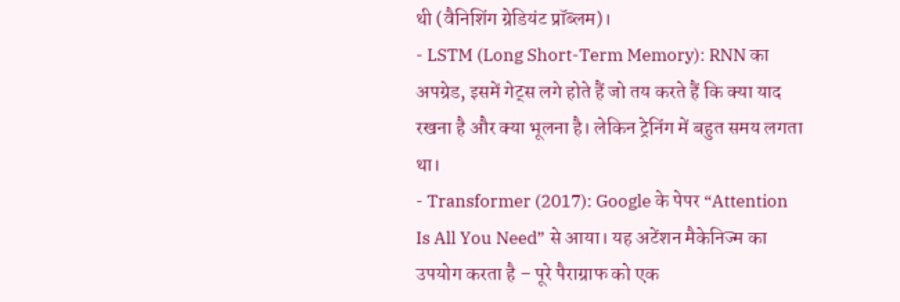थी (वैनिशिंग ग्रेडियंट प्रॉब्लम)।
- LSTM (Long Short-Term Memory): RNN का अपग्रेड, इसमें गेट्स लगे होते हैं जो तय करते हैं कि क्या याद रखना है और क्या भूलना है। लेकिन ट्रेनिंग में बहुत समय लगता था।
- Transformer (2017): Google के पेपर “Attention Is All You Need” से आया। यह अटेंशन मैकेनिज्म का उपयोग करता है – पूरे पैराग्राफ को एक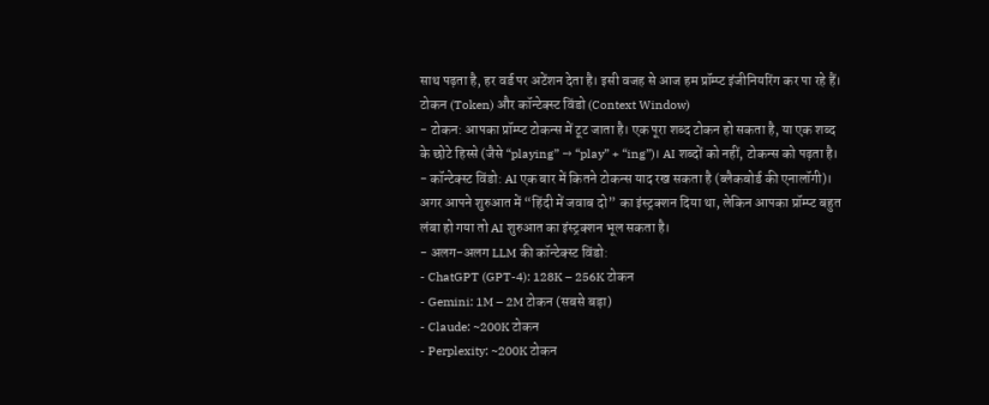साथ पढ़ता है, हर वर्ड पर अटेंशन देता है। इसी वजह से आज हम प्रॉम्प्ट इंजीनियरिंग कर पा रहे हैं।
टोकन (Token) और कॉन्टेक्स्ट विंडो (Context Window)
- टोकन: आपका प्रॉम्प्ट टोकन्स में टूट जाता है। एक पूरा शब्द टोकन हो सकता है, या एक शब्द के छोटे हिस्से (जैसे “playing” → “play” + “ing”)। AI शब्दों को नहीं, टोकन्स को पढ़ता है।
- कॉन्टेक्स्ट विंडो: AI एक बार में कितने टोकन्स याद रख सकता है (ब्लैकबोर्ड की एनालॉगी)। अगर आपने शुरुआत में “हिंदी में जवाब दो” का इंस्ट्रक्शन दिया था, लेकिन आपका प्रॉम्प्ट बहुत लंबा हो गया तो AI शुरुआत का इंस्ट्रक्शन भूल सकता है।
- अलग-अलग LLM की कॉन्टेक्स्ट विंडो:
- ChatGPT (GPT-4): 128K – 256K टोकन
- Gemini: 1M – 2M टोकन (सबसे बड़ा)
- Claude: ~200K टोकन
- Perplexity: ~200K टोकन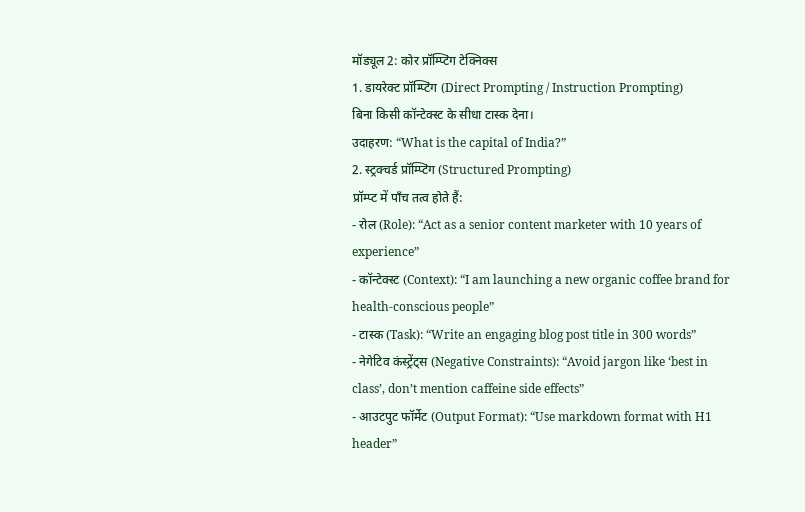मॉड्यूल 2: कोर प्रॉम्प्टिंग टेक्निक्स
1. डायरेक्ट प्रॉम्प्टिंग (Direct Prompting / Instruction Prompting)
बिना किसी कॉन्टेक्स्ट के सीधा टास्क देना।
उदाहरण: “What is the capital of India?”
2. स्ट्रक्चर्ड प्रॉम्प्टिंग (Structured Prompting)
प्रॉम्प्ट में पाँच तत्व होते हैं:
- रोल (Role): “Act as a senior content marketer with 10 years of experience”
- कॉन्टेक्स्ट (Context): “I am launching a new organic coffee brand for health-conscious people”
- टास्क (Task): “Write an engaging blog post title in 300 words”
- नेगेटिव कंस्ट्रेंट्स (Negative Constraints): “Avoid jargon like ‘best in class’, don’t mention caffeine side effects”
- आउटपुट फॉर्मेट (Output Format): “Use markdown format with H1 header”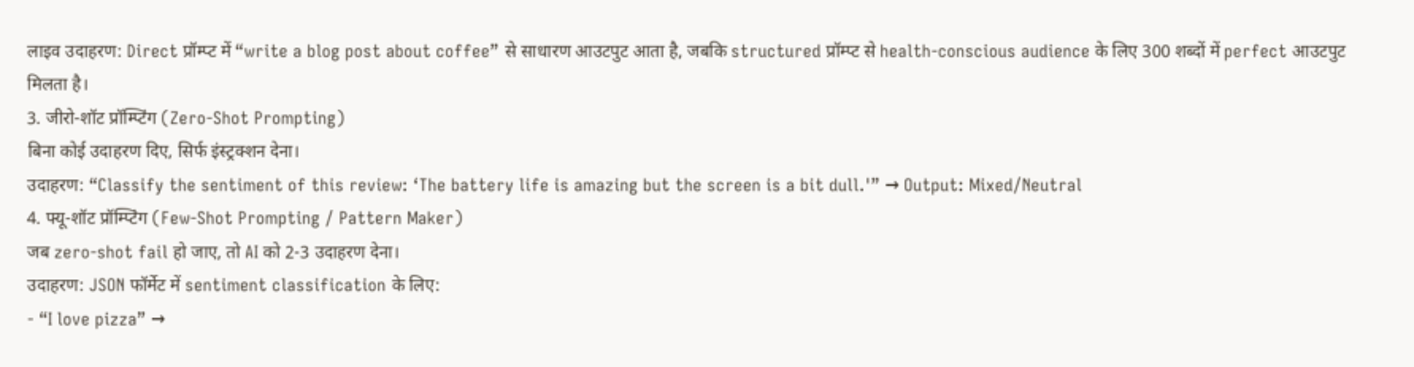लाइव उदाहरण: Direct प्रॉम्प्ट में “write a blog post about coffee” से साधारण आउटपुट आता है, जबकि structured प्रॉम्प्ट से health-conscious audience के लिए 300 शब्दों में perfect आउटपुट मिलता है।
3. जीरो-शॉट प्रॉम्प्टिंग (Zero-Shot Prompting)
बिना कोई उदाहरण दिए, सिर्फ इंस्ट्रक्शन देना।
उदाहरण: “Classify the sentiment of this review: ‘The battery life is amazing but the screen is a bit dull.'” → Output: Mixed/Neutral
4. फ्यू-शॉट प्रॉम्प्टिंग (Few-Shot Prompting / Pattern Maker)
जब zero-shot fail हो जाए, तो AI को 2-3 उदाहरण देना।
उदाहरण: JSON फॉर्मेट में sentiment classification के लिए:
- “I love pizza” →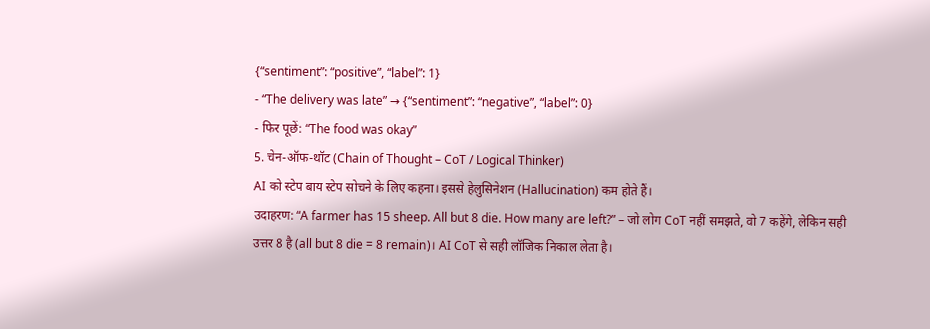{“sentiment”: “positive”, “label”: 1}
- “The delivery was late” → {“sentiment”: “negative”, “label”: 0}
- फिर पूछें: “The food was okay”
5. चेन-ऑफ-थॉट (Chain of Thought – CoT / Logical Thinker)
AI को स्टेप बाय स्टेप सोचने के लिए कहना। इससे हेलुसिनेशन (Hallucination) कम होते हैं।
उदाहरण: “A farmer has 15 sheep. All but 8 die. How many are left?” – जो लोग CoT नहीं समझते, वो 7 कहेंगे, लेकिन सही उत्तर 8 है (all but 8 die = 8 remain)। AI CoT से सही लॉजिक निकाल लेता है।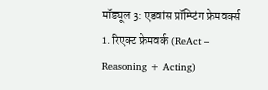मॉड्यूल 3: एडवांस प्रॉम्प्टिंग फ्रेमवर्क्स
1. रिएक्ट फ्रेमवर्क (ReAct – Reasoning + Acting)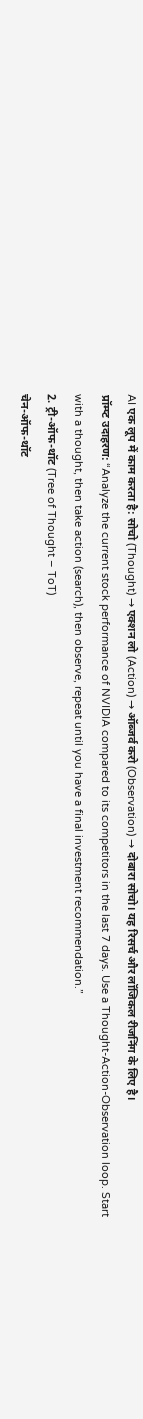AI एक लूप में काम करता है: सोचो (Thought) → एक्शन लो (Action) → ऑब्जर्व करो (Observation) → दोबारा सोचो। यह रिसर्च और लॉजिकल रीजनिंग के लिए है।
प्रॉम्प्ट उदाहरण: “Analyze the current stock performance of NVIDIA compared to its competitors in the last 7 days. Use a Thought-Action-Observation loop. Start with a thought, then take action (search), then observe, repeat until you have a final investment recommendation.”
2. ट्री-ऑफ-थॉट (Tree of Thought – ToT)
चेन-ऑफ-थॉट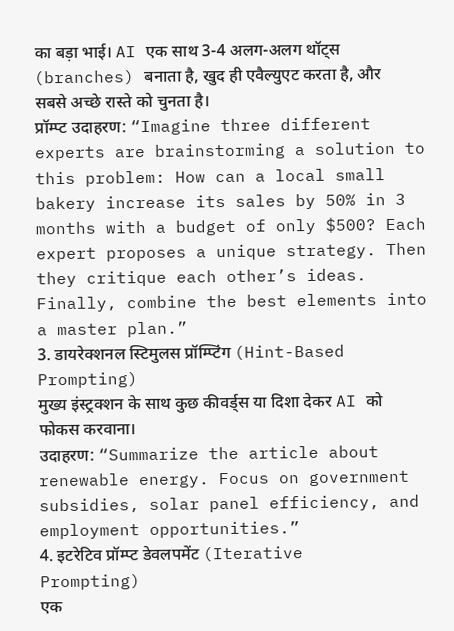का बड़ा भाई। AI एक साथ 3-4 अलग-अलग थॉट्स (branches) बनाता है, खुद ही एवैल्युएट करता है, और सबसे अच्छे रास्ते को चुनता है।
प्रॉम्प्ट उदाहरण: “Imagine three different experts are brainstorming a solution to this problem: How can a local small bakery increase its sales by 50% in 3 months with a budget of only $500? Each expert proposes a unique strategy. Then they critique each other’s ideas. Finally, combine the best elements into a master plan.”
3. डायरेक्शनल स्टिमुलस प्रॉम्प्टिंग (Hint-Based Prompting)
मुख्य इंस्ट्रक्शन के साथ कुछ कीवर्ड्स या दिशा देकर AI को फोकस करवाना।
उदाहरण: “Summarize the article about renewable energy. Focus on government subsidies, solar panel efficiency, and employment opportunities.”
4. इटरेटिव प्रॉम्प्ट डेवलपमेंट (Iterative Prompting)
एक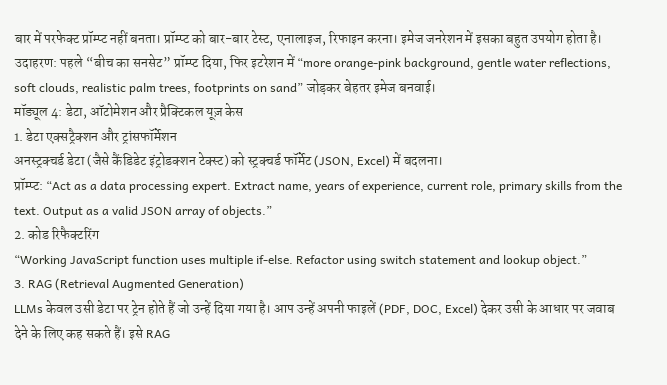बार में परफेक्ट प्रॉम्प्ट नहीं बनता। प्रॉम्प्ट को बार-बार टेस्ट, एनालाइज, रिफाइन करना। इमेज जनरेशन में इसका बहुत उपयोग होता है।
उदाहरण: पहले “बीच का सनसेट” प्रॉम्प्ट दिया, फिर इटरेशन में “more orange-pink background, gentle water reflections, soft clouds, realistic palm trees, footprints on sand” जोड़कर बेहतर इमेज बनवाई।
मॉड्यूल 4: डेटा, ऑटोमेशन और प्रैक्टिकल यूज़ केस
1. डेटा एक्सट्रैक्शन और ट्रांसफॉर्मेशन
अनस्ट्रक्चर्ड डेटा (जैसे कैंडिडेट इंट्रोडक्शन टेक्स्ट) को स्ट्रक्चर्ड फॉर्मेट (JSON, Excel) में बदलना।
प्रॉम्प्ट: “Act as a data processing expert. Extract name, years of experience, current role, primary skills from the text. Output as a valid JSON array of objects.”
2. कोड रिफैक्टरिंग
“Working JavaScript function uses multiple if-else. Refactor using switch statement and lookup object.”
3. RAG (Retrieval Augmented Generation)
LLMs केवल उसी डेटा पर ट्रेन होते हैं जो उन्हें दिया गया है। आप उन्हें अपनी फाइलें (PDF, DOC, Excel) देकर उसी के आधार पर जवाब देने के लिए कह सकते हैं। इसे RAG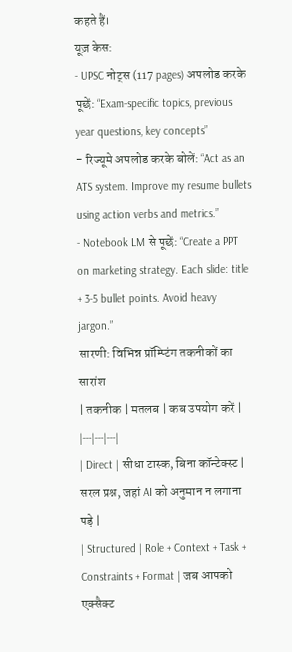कहते हैं।
यूज़ केस:
- UPSC नोट्स (117 pages) अपलोड करके पूछें: “Exam-specific topics, previous year questions, key concepts”
- रिज्यूमे अपलोड करके बोलें: “Act as an ATS system. Improve my resume bullets using action verbs and metrics.”
- Notebook LM से पूछें: “Create a PPT on marketing strategy. Each slide: title + 3-5 bullet points. Avoid heavy jargon.”
सारणी: विभिन्न प्रॉम्प्टिंग तकनीकों का सारांश
| तकनीक | मतलब | कब उपयोग करें |
|---|---|---|
| Direct | सीधा टास्क, बिना कॉन्टेक्स्ट | सरल प्रश्न, जहां AI को अनुमान न लगाना पड़े |
| Structured | Role + Context + Task + Constraints + Format | जब आपको एक्सैक्ट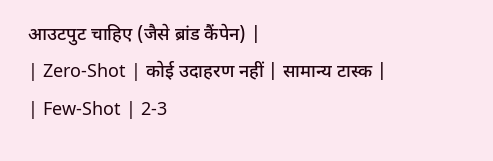आउटपुट चाहिए (जैसे ब्रांड कैंपेन) |
| Zero-Shot | कोई उदाहरण नहीं | सामान्य टास्क |
| Few-Shot | 2-3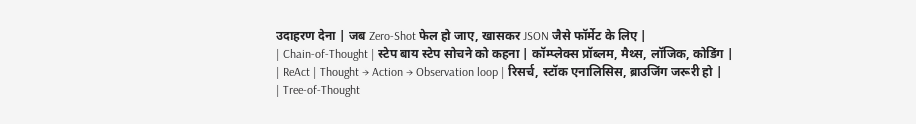उदाहरण देना | जब Zero-Shot फेल हो जाए, खासकर JSON जैसे फॉर्मेट के लिए |
| Chain-of-Thought | स्टेप बाय स्टेप सोचने को कहना | कॉम्प्लेक्स प्रॉब्लम, मैथ्स, लॉजिक, कोडिंग |
| ReAct | Thought → Action → Observation loop | रिसर्च, स्टॉक एनालिसिस, ब्राउजिंग जरूरी हो |
| Tree-of-Thought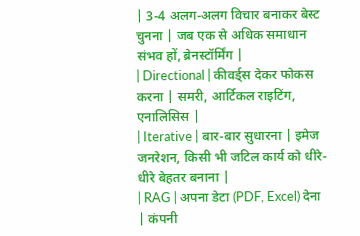| 3-4 अलग-अलग विचार बनाकर बेस्ट चुनना | जब एक से अधिक समाधान संभव हों, ब्रेनस्टॉर्मिंग |
| Directional | कीवर्ड्स देकर फोकस करना | समरी, आर्टिकल राइटिंग, एनालिसिस |
| Iterative | बार-बार सुधारना | इमेज जनरेशन, किसी भी जटिल कार्य को धीरे-धीरे बेहतर बनाना |
| RAG | अपना डेटा (PDF, Excel) देना | कंपनी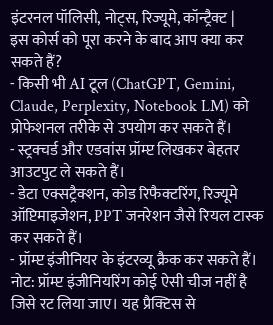इंटरनल पॉलिसी, नोट्स, रिज्यूमे, कॉन्ट्रैक्ट |
इस कोर्स को पूरा करने के बाद आप क्या कर सकते हैं?
- किसी भी AI टूल (ChatGPT, Gemini, Claude, Perplexity, Notebook LM) को प्रोफेशनल तरीके से उपयोग कर सकते हैं।
- स्ट्रक्चर्ड और एडवांस प्रॉम्प्ट लिखकर बेहतर आउटपुट ले सकते हैं।
- डेटा एक्सट्रैक्शन, कोड रिफैक्टरिंग, रिज्यूमे ऑप्टिमाइजेशन, PPT जनरेशन जैसे रियल टास्क कर सकते हैं।
- प्रॉम्प्ट इंजीनियर के इंटरव्यू क्रैक कर सकते हैं।
नोट: प्रॉम्प्ट इंजीनियरिंग कोई ऐसी चीज नहीं है जिसे रट लिया जाए। यह प्रैक्टिस से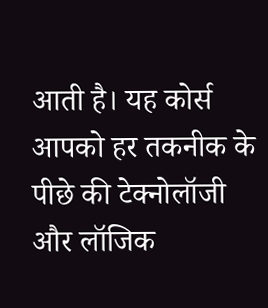आती है। यह कोर्स आपको हर तकनीक के पीछे की टेक्नोलॉजी और लॉजिक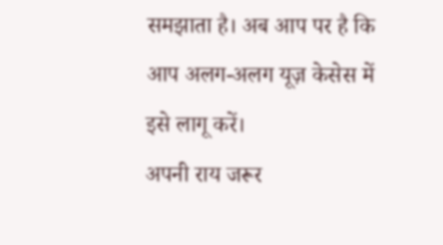समझाता है। अब आप पर है कि आप अलग-अलग यूज़ केसेस में इसे लागू करें।
अपनी राय जरूर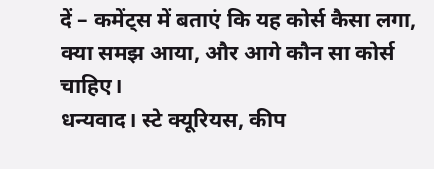दें – कमेंट्स में बताएं कि यह कोर्स कैसा लगा, क्या समझ आया, और आगे कौन सा कोर्स चाहिए।
धन्यवाद। स्टे क्यूरियस, कीप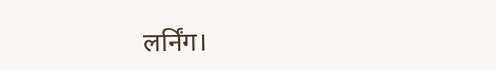लर्निंग।